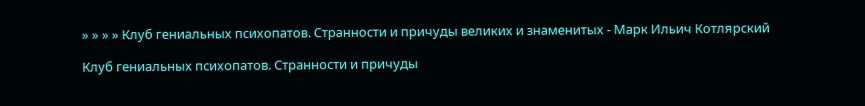» » » » Клуб гениальных психопатов. Странности и причуды великих и знаменитых - Марк Ильич Котлярский

Клуб гениальных психопатов. Странности и причуды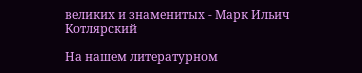великих и знаменитых - Марк Ильич Котлярский

На нашем литературном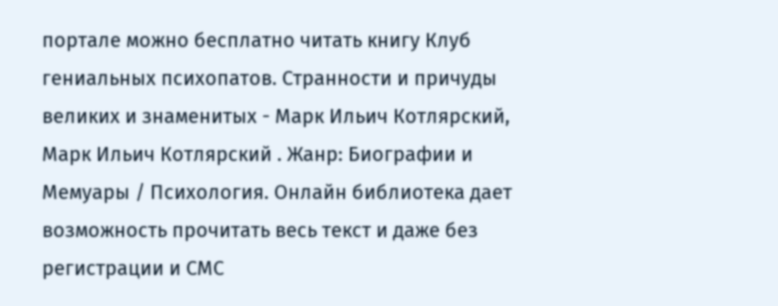портале можно бесплатно читать книгу Клуб гениальных психопатов. Странности и причуды великих и знаменитых - Марк Ильич Котлярский, Марк Ильич Котлярский . Жанр: Биографии и Мемуары / Психология. Онлайн библиотека дает возможность прочитать весь текст и даже без регистрации и СМС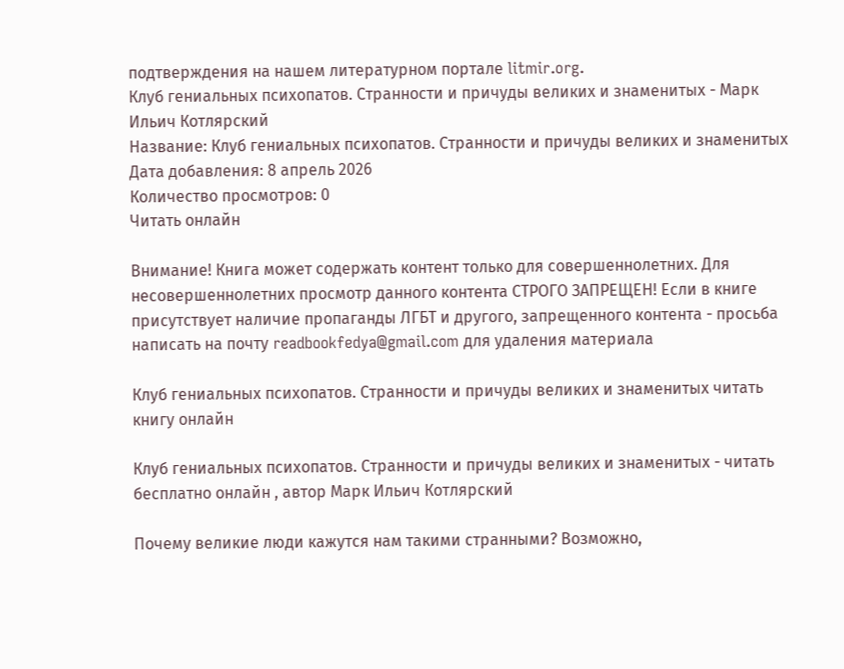подтверждения на нашем литературном портале litmir.org.
Клуб гениальных психопатов. Странности и причуды великих и знаменитых - Марк Ильич Котлярский
Название: Клуб гениальных психопатов. Странности и причуды великих и знаменитых
Дата добавления: 8 апрель 2026
Количество просмотров: 0
Читать онлайн

Внимание! Книга может содержать контент только для совершеннолетних. Для несовершеннолетних просмотр данного контента СТРОГО ЗАПРЕЩЕН! Если в книге присутствует наличие пропаганды ЛГБТ и другого, запрещенного контента - просьба написать на почту readbookfedya@gmail.com для удаления материала

Клуб гениальных психопатов. Странности и причуды великих и знаменитых читать книгу онлайн

Клуб гениальных психопатов. Странности и причуды великих и знаменитых - читать бесплатно онлайн , автор Марк Ильич Котлярский

Почему великие люди кажутся нам такими странными? Возможно,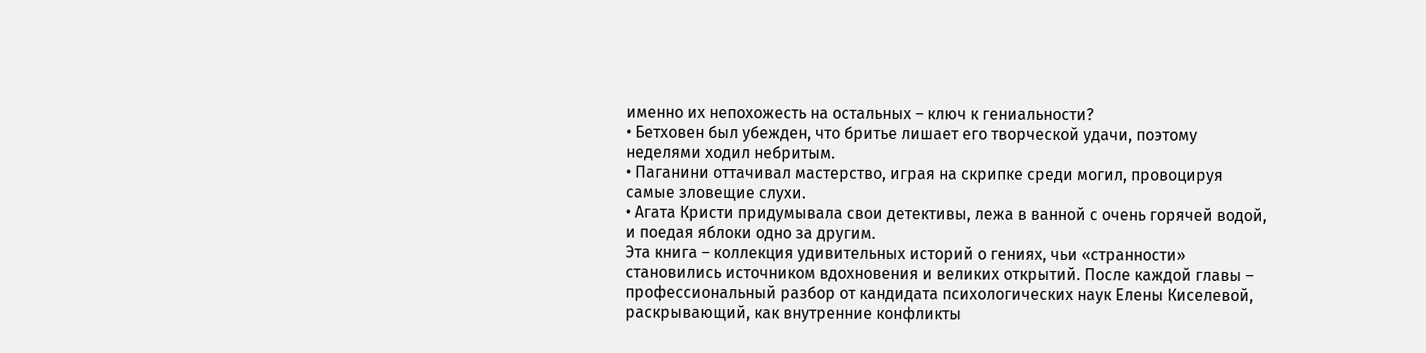именно их непохожесть на остальных – ключ к гениальности?
• Бетховен был убежден, что бритье лишает его творческой удачи, поэтому неделями ходил небритым.
• Паганини оттачивал мастерство, играя на скрипке среди могил, провоцируя самые зловещие слухи.
• Агата Кристи придумывала свои детективы, лежа в ванной с очень горячей водой, и поедая яблоки одно за другим.
Эта книга – коллекция удивительных историй о гениях, чьи «странности» становились источником вдохновения и великих открытий. После каждой главы – профессиональный разбор от кандидата психологических наук Елены Киселевой, раскрывающий, как внутренние конфликты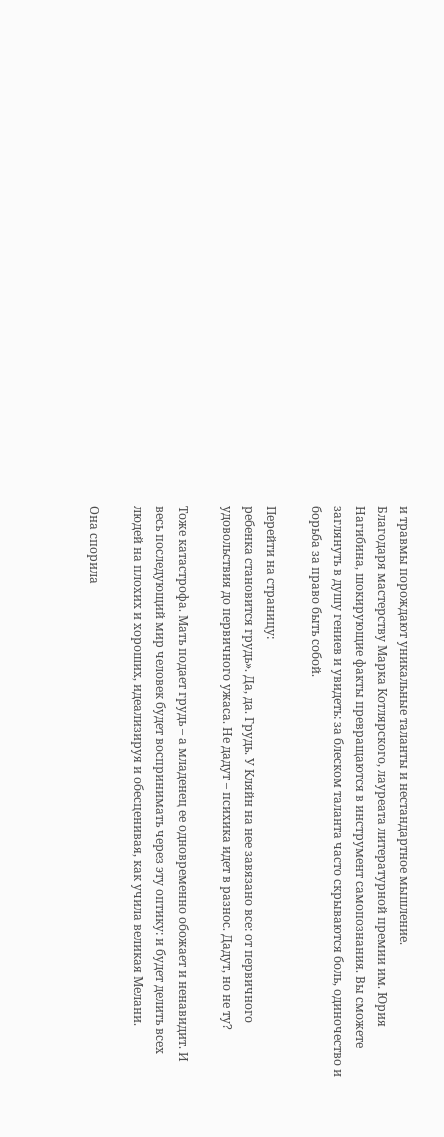и травмы порождают уникальные таланты и нестандартное мышление.
Благодаря мастерству Марка Котлярского, лауреата литературной премии им. Юрия Нагибина, шокирующие факты превращаются в инструмент самопознания. Вы сможете заглянуть в душу гениев и увидеть: за блеском таланта часто скрываются боль, одиночество и борьба за право быть собой.

Перейти на страницу:
ребенка становится грудь». Да, да. Грудь. У Кляйн на нее завязано все: от первичного удовольствия до первичного ужаса. Не дадут – психика идет в разнос. Дадут, но не ту?

Тоже катастрофа. Мать подает грудь – а младенец ее одновременно обожает и ненавидит. И весь последующий мир человек будет воспринимать через эту оптику: и будет делить всех людей на плохих и хороших, идеализируя и обесценивая, как учила великая Мелани.

Она спорила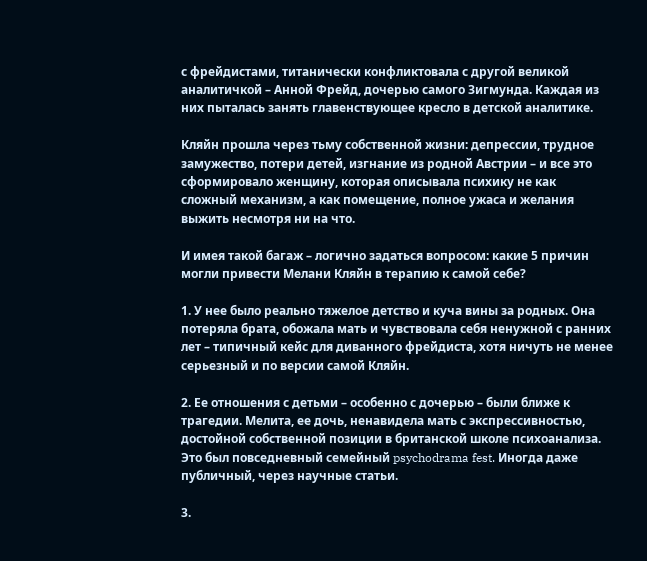с фрейдистами, титанически конфликтовала с другой великой аналитичкой – Анной Фрейд, дочерью самого Зигмунда. Каждая из них пыталась занять главенствующее кресло в детской аналитике.

Кляйн прошла через тьму собственной жизни: депрессии, трудное замужество, потери детей, изгнание из родной Австрии – и все это сформировало женщину, которая описывала психику не как сложный механизм, а как помещение, полное ужаса и желания выжить несмотря ни на что.

И имея такой багаж – логично задаться вопросом: какие 5 причин могли привести Мелани Кляйн в терапию к самой себе?

1. У нее было реально тяжелое детство и куча вины за родных. Она потеряла брата, обожала мать и чувствовала себя ненужной с ранних лет – типичный кейс для диванного фрейдиста, хотя ничуть не менее серьезный и по версии самой Кляйн.

2. Ее отношения с детьми – особенно с дочерью – были ближе к трагедии. Мелита, ее дочь, ненавидела мать с экспрессивностью, достойной собственной позиции в британской школе психоанализа. Это был повседневный семейный psychodrama fest. Иногда даже публичный, через научные статьи.

3.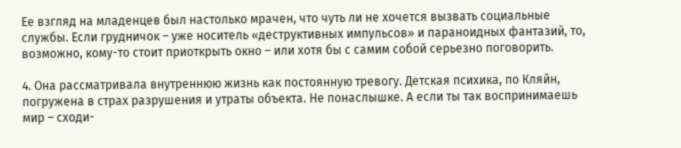Ее взгляд на младенцев был настолько мрачен, что чуть ли не хочется вызвать социальные службы. Если грудничок – уже носитель «деструктивных импульсов» и параноидных фантазий, то, возможно, кому-то стоит приоткрыть окно – или хотя бы с самим собой серьезно поговорить.

4. Она рассматривала внутреннюю жизнь как постоянную тревогу. Детская психика, по Кляйн, погружена в страх разрушения и утраты объекта. Не понаслышке. А если ты так воспринимаешь мир – сходи-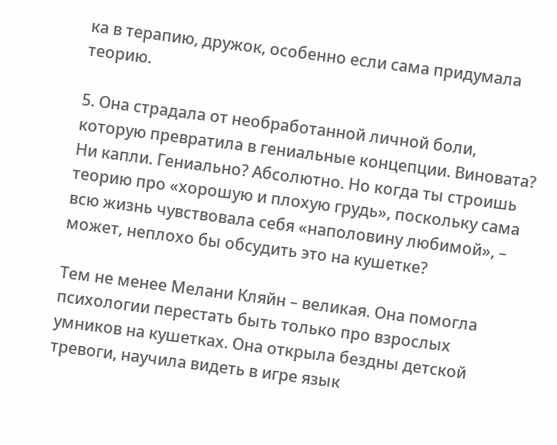ка в терапию, дружок, особенно если сама придумала теорию.

5. Она страдала от необработанной личной боли, которую превратила в гениальные концепции. Виновата? Ни капли. Гениально? Абсолютно. Но когда ты строишь теорию про «хорошую и плохую грудь», поскольку сама всю жизнь чувствовала себя «наполовину любимой», – может, неплохо бы обсудить это на кушетке?

Тем не менее Мелани Кляйн – великая. Она помогла психологии перестать быть только про взрослых умников на кушетках. Она открыла бездны детской тревоги, научила видеть в игре язык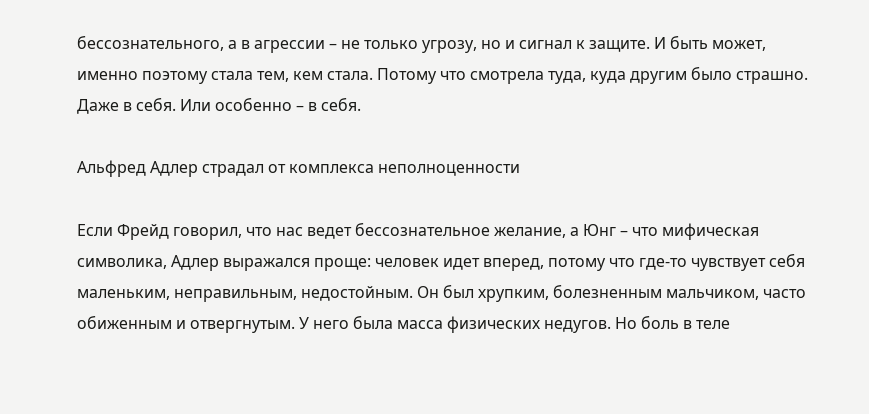бессознательного, а в агрессии – не только угрозу, но и сигнал к защите. И быть может, именно поэтому стала тем, кем стала. Потому что смотрела туда, куда другим было страшно. Даже в себя. Или особенно – в себя.

Альфред Адлер страдал от комплекса неполноценности

Если Фрейд говорил, что нас ведет бессознательное желание, а Юнг – что мифическая символика, Адлер выражался проще: человек идет вперед, потому что где-то чувствует себя маленьким, неправильным, недостойным. Он был хрупким, болезненным мальчиком, часто обиженным и отвергнутым. У него была масса физических недугов. Но боль в теле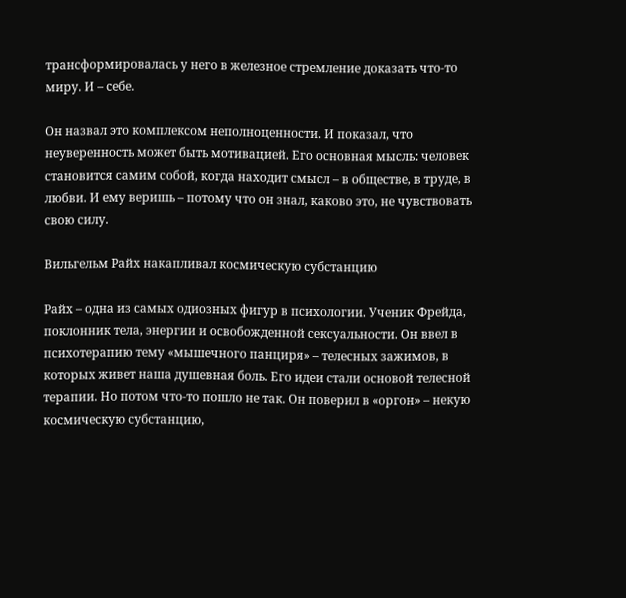трансформировалась у него в железное стремление доказать что-то миру. И – себе.

Он назвал это комплексом неполноценности. И показал, что неуверенность может быть мотивацией. Его основная мысль: человек становится самим собой, когда находит смысл – в обществе, в труде, в любви. И ему веришь – потому что он знал, каково это, не чувствовать свою силу.

Вильгельм Райх накапливал космическую субстанцию

Райх – одна из самых одиозных фигур в психологии. Ученик Фрейда, поклонник тела, энергии и освобожденной сексуальности. Он ввел в психотерапию тему «мышечного панциря» – телесных зажимов, в которых живет наша душевная боль. Его идеи стали основой телесной терапии. Но потом что-то пошло не так. Он поверил в «оргон» – некую космическую субстанцию,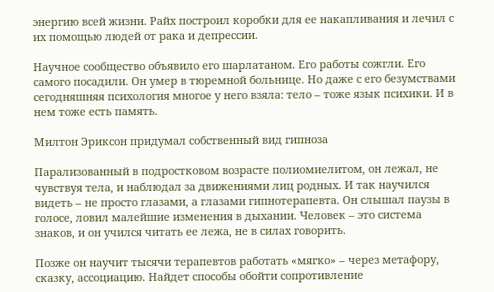энергию всей жизни. Райх построил коробки для ее накапливания и лечил с их помощью людей от рака и депрессии.

Научное сообщество объявило его шарлатаном. Его работы сожгли. Его самого посадили. Он умер в тюремной больнице. Но даже с его безумствами сегодняшняя психология многое у него взяла: тело – тоже язык психики. И в нем тоже есть память.

Милтон Эриксон придумал собственный вид гипноза

Парализованный в подростковом возрасте полиомиелитом, он лежал, не чувствуя тела, и наблюдал за движениями лиц родных. И так научился видеть – не просто глазами, а глазами гипнотерапевта. Он слышал паузы в голосе, ловил малейшие изменения в дыхании. Человек – это система знаков, и он учился читать ее лежа, не в силах говорить.

Позже он научит тысячи терапевтов работать «мягко» – через метафору, сказку, ассоциацию. Найдет способы обойти сопротивление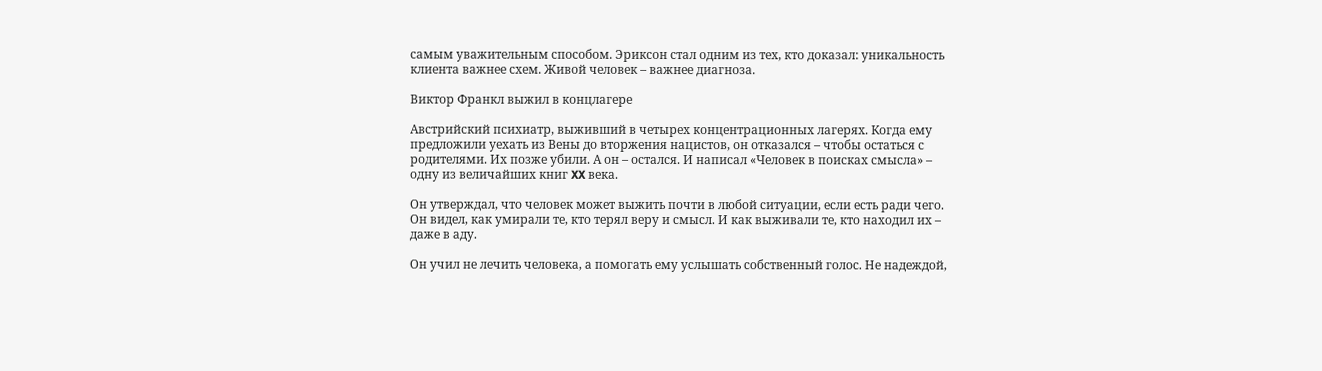самым уважительным способом. Эриксон стал одним из тех, кто доказал: уникальность клиента важнее схем. Живой человек – важнее диагноза.

Виктор Франкл выжил в концлагере

Австрийский психиатр, выживший в четырех концентрационных лагерях. Когда ему предложили уехать из Вены до вторжения нацистов, он отказался – чтобы остаться с родителями. Их позже убили. А он – остался. И написал «Человек в поисках смысла» – одну из величайших книг XX века.

Он утверждал, что человек может выжить почти в любой ситуации, если есть ради чего. Он видел, как умирали те, кто терял веру и смысл. И как выживали те, кто находил их – даже в аду.

Он учил не лечить человека, а помогать ему услышать собственный голос. Не надеждой,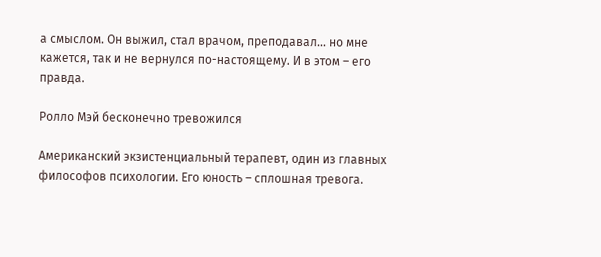а смыслом. Он выжил, стал врачом, преподавал… но мне кажется, так и не вернулся по-настоящему. И в этом – его правда.

Ролло Мэй бесконечно тревожился

Американский экзистенциальный терапевт, один из главных философов психологии. Его юность – сплошная тревога.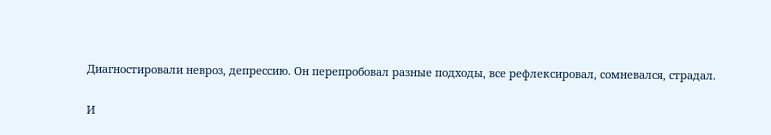Диагностировали невроз, депрессию. Он перепробовал разные подходы, все рефлексировал, сомневался, страдал.

И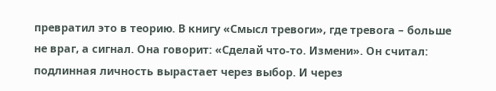превратил это в теорию. В книгу «Смысл тревоги», где тревога – больше не враг, а сигнал. Она говорит: «Сделай что-то. Измени». Он считал: подлинная личность вырастает через выбор. И через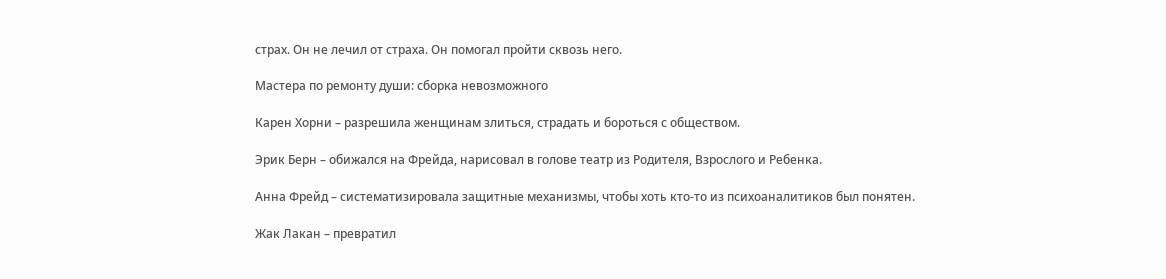страх. Он не лечил от страха. Он помогал пройти сквозь него.

Мастера по ремонту души: сборка невозможного

Карен Хорни – разрешила женщинам злиться, страдать и бороться с обществом.

Эрик Берн – обижался на Фрейда, нарисовал в голове театр из Родителя, Взрослого и Ребенка.

Анна Фрейд – систематизировала защитные механизмы, чтобы хоть кто-то из психоаналитиков был понятен.

Жак Лакан – превратил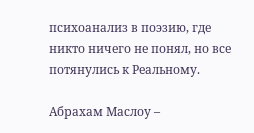психоанализ в поэзию, где никто ничего не понял, но все потянулись к Реальному.

Абрахам Маслоу –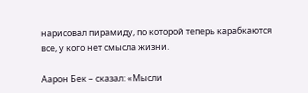нарисовал пирамиду, по которой теперь карабкаются все, у кого нет смысла жизни.

Аарон Бек – сказал: «Мысли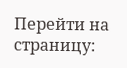Перейти на страницу: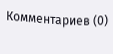Комментариев (0)